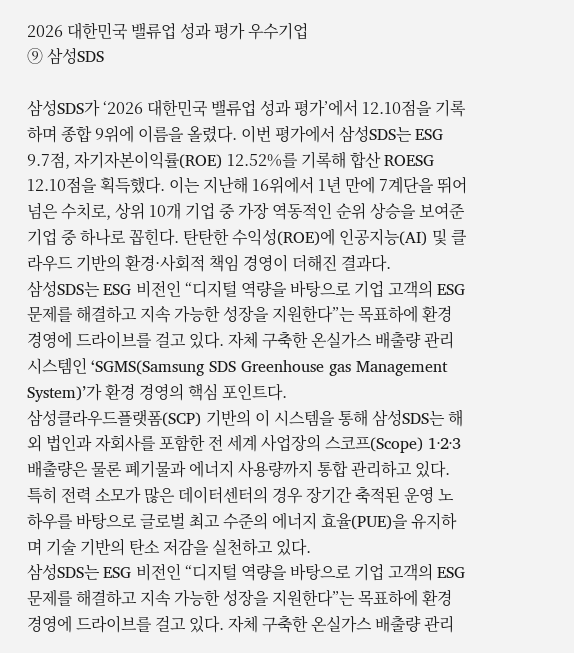2026 대한민국 밸류업 성과 평가 우수기업
⑨ 삼성SDS

삼성SDS가 ‘2026 대한민국 밸류업 성과 평가’에서 12.10점을 기록하며 종합 9위에 이름을 올렸다. 이번 평가에서 삼성SDS는 ESG 9.7점, 자기자본이익률(ROE) 12.52%를 기록해 합산 ROESG 12.10점을 획득했다. 이는 지난해 16위에서 1년 만에 7계단을 뛰어넘은 수치로, 상위 10개 기업 중 가장 역동적인 순위 상승을 보여준 기업 중 하나로 꼽힌다. 탄탄한 수익성(ROE)에 인공지능(AI) 및 클라우드 기반의 환경·사회적 책임 경영이 더해진 결과다.
삼성SDS는 ESG 비전인 “디지털 역량을 바탕으로 기업 고객의 ESG 문제를 해결하고 지속 가능한 성장을 지원한다”는 목표하에 환경 경영에 드라이브를 걸고 있다. 자체 구축한 온실가스 배출량 관리 시스템인 ‘SGMS(Samsung SDS Greenhouse gas Management System)’가 환경 경영의 핵심 포인트다.
삼성클라우드플랫폼(SCP) 기반의 이 시스템을 통해 삼성SDS는 해외 법인과 자회사를 포함한 전 세계 사업장의 스코프(Scope) 1·2·3 배출량은 물론 폐기물과 에너지 사용량까지 통합 관리하고 있다. 특히 전력 소모가 많은 데이터센터의 경우 장기간 축적된 운영 노하우를 바탕으로 글로벌 최고 수준의 에너지 효율(PUE)을 유지하며 기술 기반의 탄소 저감을 실천하고 있다.
삼성SDS는 ESG 비전인 “디지털 역량을 바탕으로 기업 고객의 ESG 문제를 해결하고 지속 가능한 성장을 지원한다”는 목표하에 환경 경영에 드라이브를 걸고 있다. 자체 구축한 온실가스 배출량 관리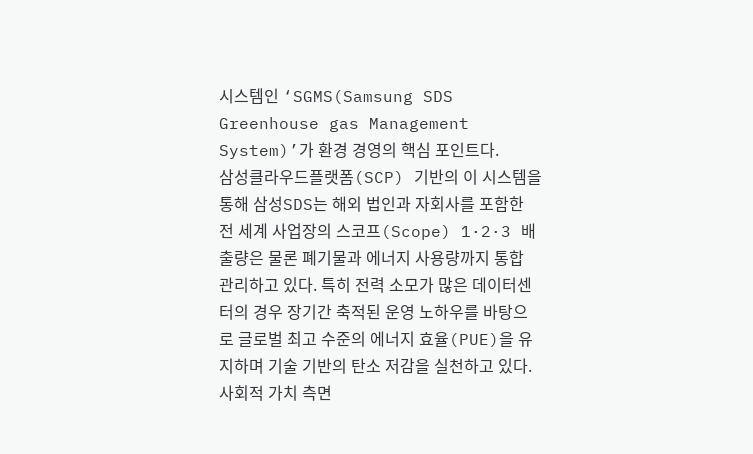시스템인 ‘SGMS(Samsung SDS Greenhouse gas Management System)’가 환경 경영의 핵심 포인트다.
삼성클라우드플랫폼(SCP) 기반의 이 시스템을 통해 삼성SDS는 해외 법인과 자회사를 포함한 전 세계 사업장의 스코프(Scope) 1·2·3 배출량은 물론 폐기물과 에너지 사용량까지 통합 관리하고 있다. 특히 전력 소모가 많은 데이터센터의 경우 장기간 축적된 운영 노하우를 바탕으로 글로벌 최고 수준의 에너지 효율(PUE)을 유지하며 기술 기반의 탄소 저감을 실천하고 있다.
사회적 가치 측면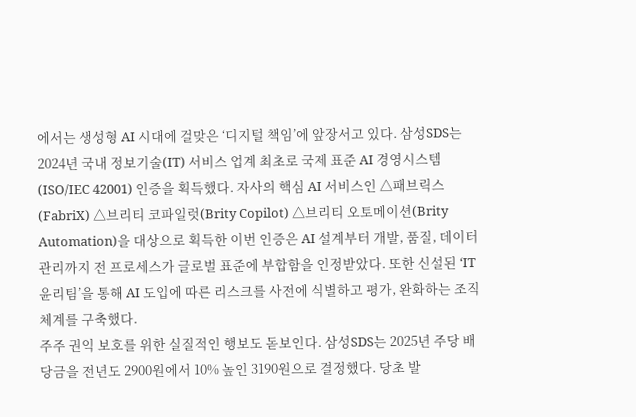에서는 생성형 AI 시대에 걸맞은 ‘디지털 책임’에 앞장서고 있다. 삼성SDS는 2024년 국내 정보기술(IT) 서비스 업계 최초로 국제 표준 AI 경영시스템(ISO/IEC 42001) 인증을 획득했다. 자사의 핵심 AI 서비스인 △패브릭스(FabriX) △브리티 코파일럿(Brity Copilot) △브리티 오토메이션(Brity Automation)을 대상으로 획득한 이번 인증은 AI 설계부터 개발, 품질, 데이터 관리까지 전 프로세스가 글로벌 표준에 부합함을 인정받았다. 또한 신설된 ‘IT윤리팀’을 통해 AI 도입에 따른 리스크를 사전에 식별하고 평가, 완화하는 조직 체계를 구축했다.
주주 권익 보호를 위한 실질적인 행보도 돋보인다. 삼성SDS는 2025년 주당 배당금을 전년도 2900원에서 10% 높인 3190원으로 결정했다. 당초 발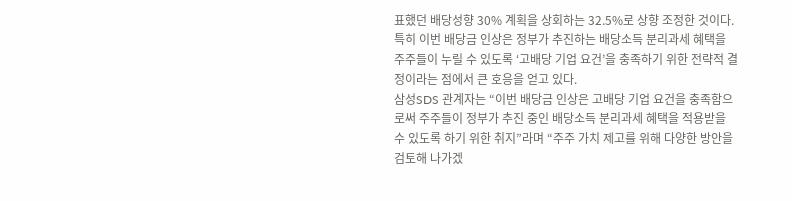표했던 배당성향 30% 계획을 상회하는 32.5%로 상향 조정한 것이다. 특히 이번 배당금 인상은 정부가 추진하는 배당소득 분리과세 혜택을 주주들이 누릴 수 있도록 ‘고배당 기업 요건’을 충족하기 위한 전략적 결정이라는 점에서 큰 호응을 얻고 있다.
삼성SDS 관계자는 “이번 배당금 인상은 고배당 기업 요건을 충족함으로써 주주들이 정부가 추진 중인 배당소득 분리과세 혜택을 적용받을 수 있도록 하기 위한 취지”라며 “주주 가치 제고를 위해 다양한 방안을 검토해 나가겠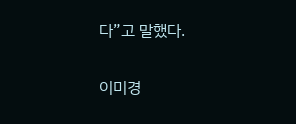다”고 말했다.


이미경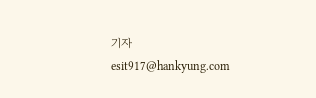기자 esit917@hankyung.com